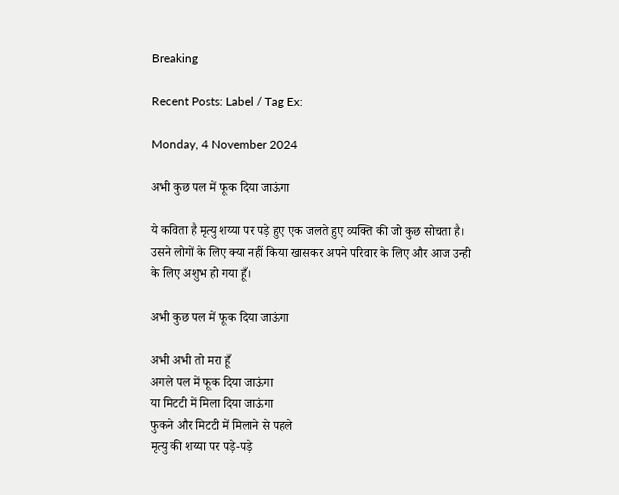Breaking

Recent Posts: Label / Tag Ex:

Monday, 4 November 2024

अभी कुछ पल में फूक दिया जाऊंगा

ये कविता है मृत्यु शय्या पर पड़े हुए एक जलते हुए व्यक्ति की जो कुछ सोचता है। उसने लोगों के लिए क्या नहीं किया खासकर अपने परिवार के लिए और आज उन्ही के लिए अशुभ हो गया हूँ।

अभी कुछ पल में फूक दिया जाऊंगा

अभी अभी तो मरा हूँ
अगले पल में फूक दिया जाऊंगा
या मिटटी में मिला दिया जाऊंगा
फुकने और मिटटी में मिलाने से पहले
मृत्यु की शय्या पर पड़े-पड़े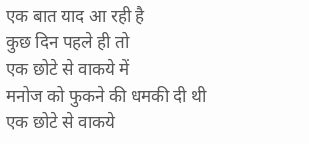एक बात याद आ रही है
कुछ दिन पहले ही तो
एक छोटे से वाकये में
मनोज को फुकने की धमकी दी थी
एक छोटे से वाकये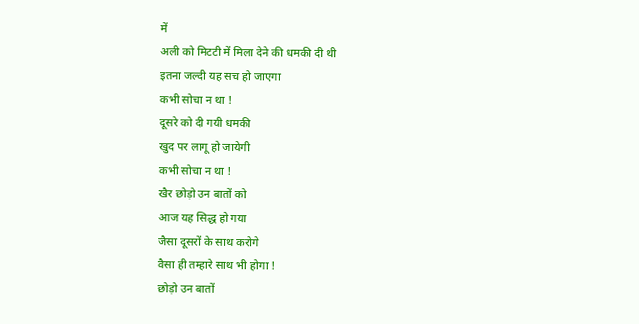में
अली को मिटटी में मिला देने की धमकी दी थी
इतना जल्दी यह सच हो जाएगा
कभी सोचा न था !
दूसरे को दी गयी धमकी
खुद पर लागू हो जायेगी
कभी सोचा न था !
खैर छोड़ो उन बातों को
आज यह सिद्ध हो गया
जैसा दूसरों के साथ करोगे
वैसा ही तम्हारे साथ भी होगा !
छोड़ो उन बातों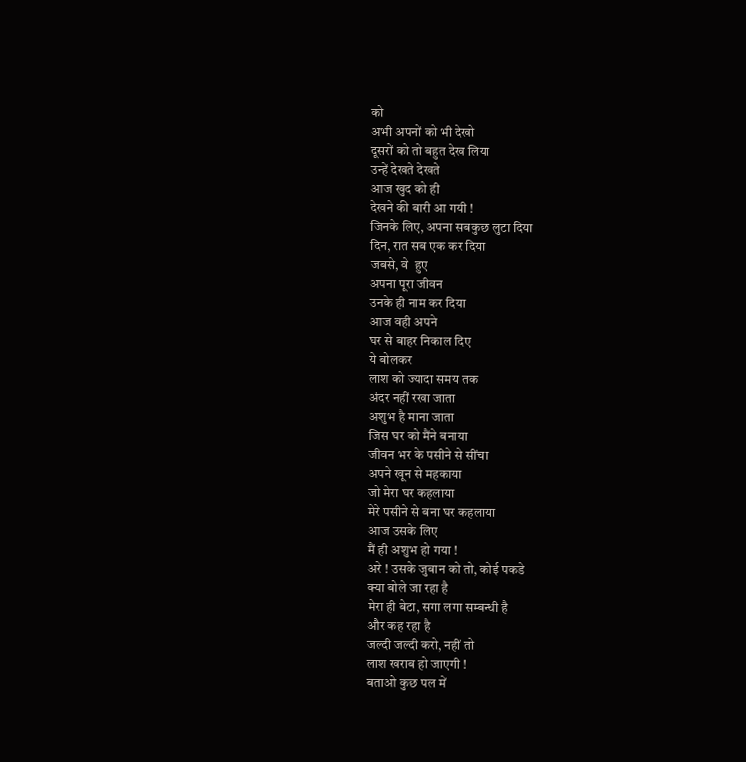को
अभी अपनों को भी देखो
दूसरों को तो बहुत देख लिया
उन्हें देखते देखते
आज खुद को ही
देखने की बारी आ गयी !
जिनके लिए, अपना सबकुछ लुटा दिया
दिन, रात सब एक कर दिया
जबसे, वे  हुए
अपना पूरा जीवन
उनके ही नाम कर दिया
आज वही अपने
घर से बाहर निकाल दिए
ये बोलकर
लाश को ज्यादा समय तक
अंदर नहीं रखा जाता
अशुभ है माना जाता
जिस घर को मैंने बनाया
जीवन भर के पसीने से सींचा
अपने खून से महकाया
जो मेरा घर कहलाया
मेरे पसीने से बना घर कहलाया
आज उसके लिए
मैं ही अशुभ हो गया !
अरे ! उसके जुबान को तो, कोई पकडे
क्या बोले जा रहा है
मेरा ही बेटा, सगा लगा सम्बन्धी है
और कह रहा है
जल्दी जल्दी करो, नहीं तो
लाश खराब हो जाएगी !
बताओ कुछ पल में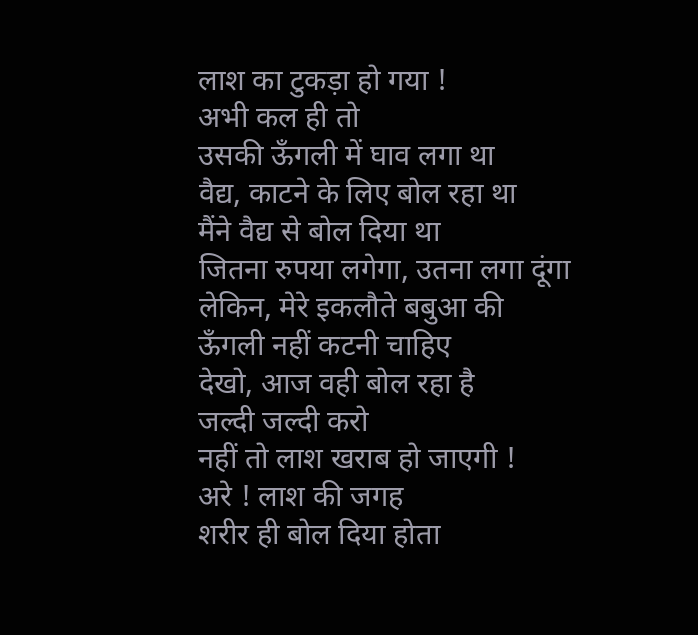लाश का टुकड़ा हो गया !
अभी कल ही तो
उसकी ऊँगली में घाव लगा था
वैद्य, काटने के लिए बोल रहा था
मैंने वैद्य से बोल दिया था
जितना रुपया लगेगा, उतना लगा दूंगा
लेकिन, मेरे इकलौते बबुआ की
ऊँगली नहीं कटनी चाहिए
देखो, आज वही बोल रहा है
जल्दी जल्दी करो
नहीं तो लाश खराब हो जाएगी !
अरे ! लाश की जगह
शरीर ही बोल दिया होता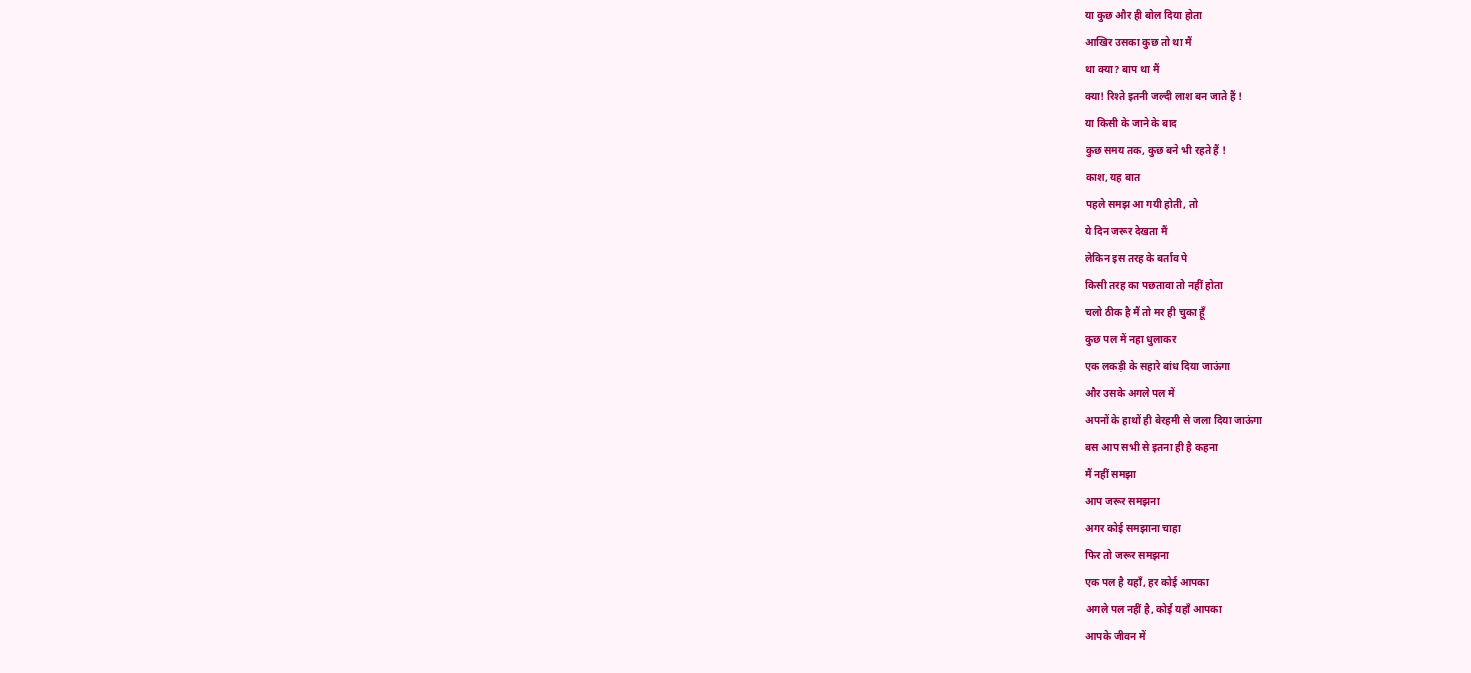या कुछ और ही बोल दिया होता
आखिर उसका कुछ तो था मैं
था क्या? बाप था मैं
क्या! रिश्ते इतनी जल्दी लाश बन जाते हैं !
या किसी के जाने के बाद
कुछ समय तक, कुछ बने भी रहते हैं !
काश, यह बात
पहले समझ आ गयी होती, तो
ये दिन जरूर देखता मैं
लेकिन इस तरह के बर्ताव पे
किसी तरह का पछतावा तो नहीं होता
चलो ठीक है मैं तो मर ही चुका हूँ
कुछ पल में नहा धुलाकर
एक लकड़ी के सहारे बांध दिया जाऊंगा
और उसके अगले पल में
अपनों के हाथों ही बेरहमी से जला दिया जाऊंगा
बस आप सभी से इतना ही है कहना
मैं नहीं समझा
आप जरूर समझना
अगर कोई समझाना चाहा
फिर तो जरूर समझना
एक पल है यहाँ, हर कोई आपका
अगले पल नहीं है, कोई यहाँ आपका
आपके जीवन में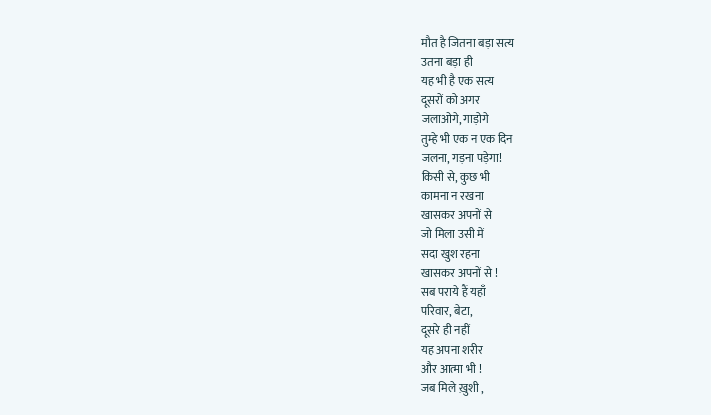मौत है जितना बड़ा सत्य
उतना बड़ा ही
यह भी है एक सत्य
दूसरों को अगर
जलाओगे, गाड़ोगे
तुम्हे भी एक न एक दिन
जलना, गड़ना पड़ेगा!
किसी से, कुछ भी
कामना न रखना
खासकर अपनों से
जो मिला उसी में
सदा खुश रहना
खासकर अपनों से !
सब पराये हैं यहाँ
परिवार, बेटा,
दूसरे ही नहीं
यह अपना शरीर
और आत्मा भी !
जब मिले ख़ुशी ,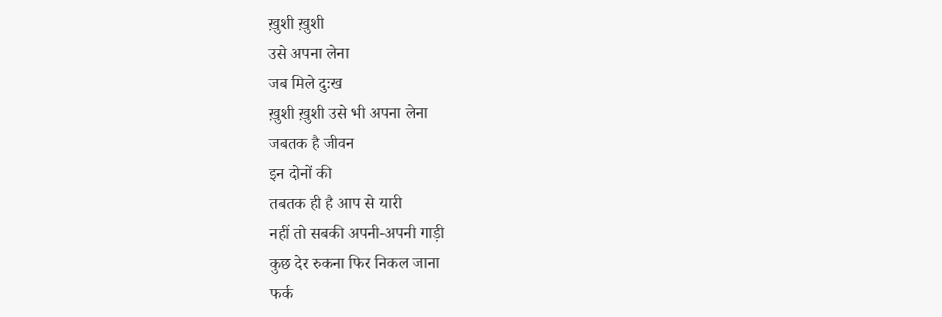ख़ुशी ख़ुशी
उसे अपना लेना
जब मिले दुःख
ख़ुशी ख़ुशी उसे भी अपना लेना
जबतक है जीवन
इन दोनों की
तबतक ही है आप से यारी
नहीं तो सबकी अपनी-अपनी गाड़ी
कुछ देर रुकना फिर निकल जाना
फर्क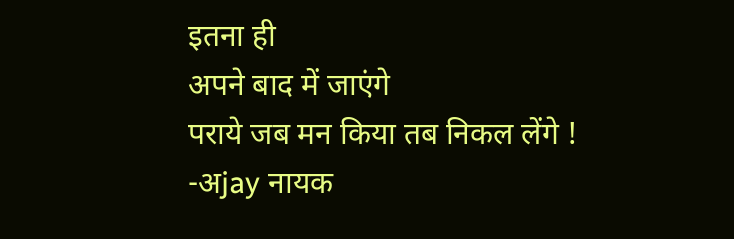इतना ही
अपने बाद में जाएंगे
पराये जब मन किया तब निकल लेंगे !
-अjay नायक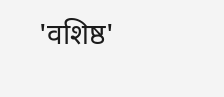'वशिष्ठ'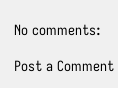No comments:

Post a Comment